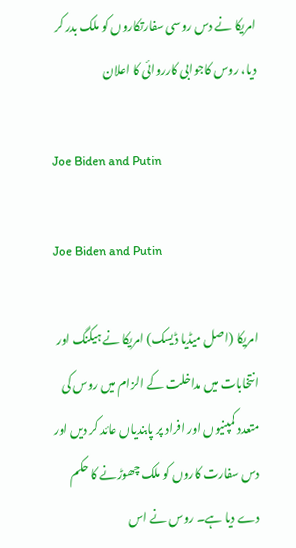امریکا نے دس روسی سفارتکاروں کو ملک بدر کر دیا، روس کاجوابی کارروائی کا اعلان

Joe Biden and Putin

Joe Biden and Putin

امریکا (اصل میڈیا ڈیسک) امریکا نے ہیکنگ اور انتخابات میں مداخلت کے الزام میں روس کی متعدد کمپنیوں اور افراد پر پابندیاں عائد کر دیں اور دس سفارت کاروں کو ملک چھوڑنے کا حکم دے دیا ہے۔ روس نے اس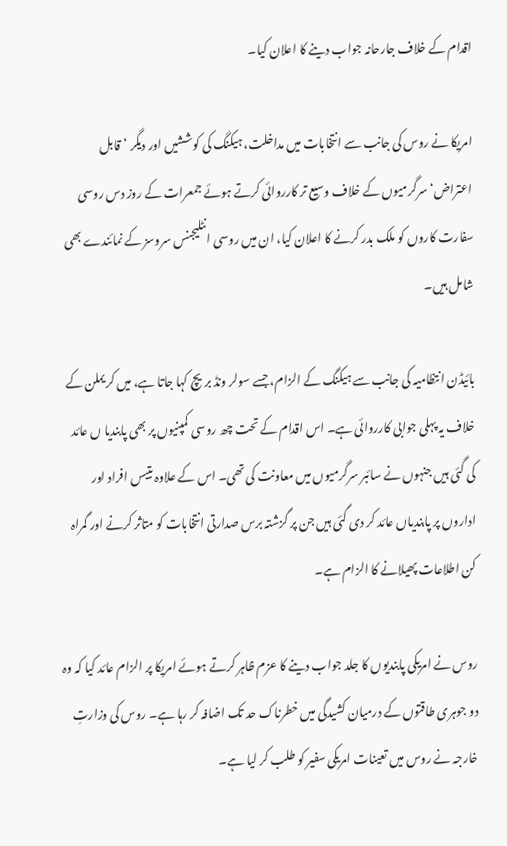اقدام کے خلاف جارحانہ جواب دینے کا اعلان کیا۔

امریکا نے روس کی جانب سے انتخابات میں مداخلت، ہیکنگ کی کوششیں اور دیگر ‘قابل اعتراض‘ سرگرمیوں کے خلاف وسیع تر کارروائی کرتے ہوئے جمعرات کے روز دس روسی سفارت کاروں کو ملک بدر کرنے کا اعلان کیا، ان میں روسی انٹلیجنس سروسز کے نمائندے بھی شامل ہیں۔

بائیڈن انتظامیہ کی جانب سے ہیکنگ کے الزام، جسے سولر ونڈ بریچ کہا جاتا ہے، میں کریملن کے خلاف یہ پہلی جوابی کارروائی ہے۔ اس اقدام کے تحت چھ روسی کمپنیوں پر بھی پابندیا ں عائد کی گئی ہیں جنہوں نے سائبر سرگرمیوں میں معاونت کی تھی۔ اس کے علاوہ بتیس افراد اور اداروں پر پابندیاں عائد کر دی گئی ہیں جن پر گزشتہ برس صدارتی انتخابات کو متاثر کرنے اور گمراہ کن اطلاعات پھیلانے کا الزام ہے۔

روس نے امریکی پابندیوں کا جلد جواب دینے کا عزم ظاہر کرتے ہوئے امریکا پر الزام عائد کیا کہ وہ دو جوہری طاقتوں کے درمیان کشیدگی میں خطرناک حد تک اضافہ کر رہا ہے۔ روس کی وزارتِ خارجہ نے روس میں تعینات امریکی سفیر کو طلب کر لیا ہے۔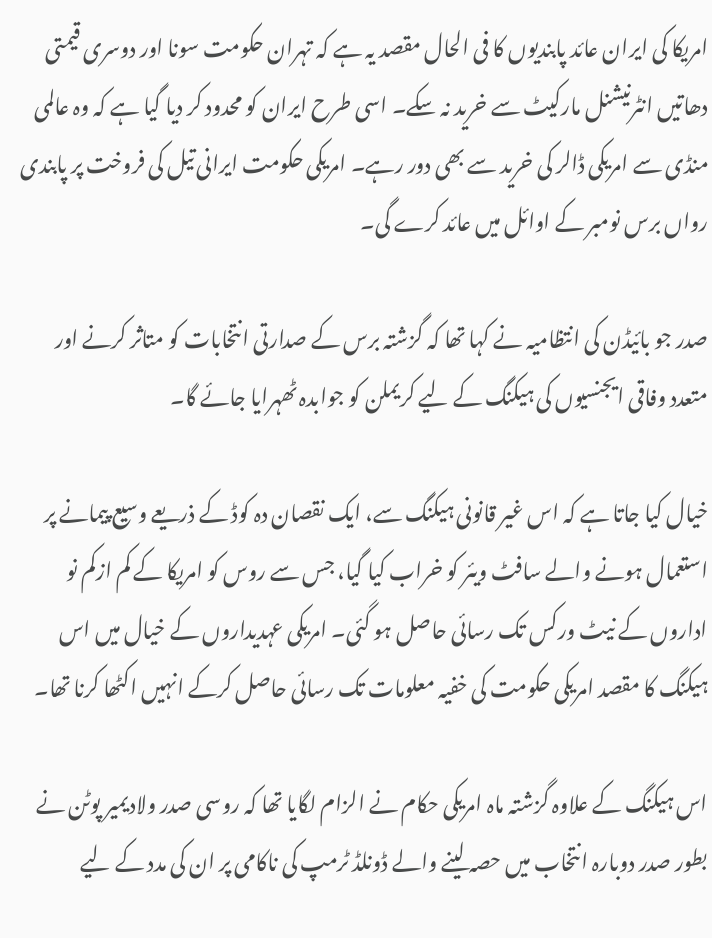امریکا کی ایران عائد پابندیوں کا فی الحال مقصد یہ ہے کہ تہران حکومت سونا اور دوسری قیمتی دھاتیں انٹرنیشنل مارکیٹ سے خرید نہ سکے۔ اسی طرح ایران کو محدود کر دیا گیا ہے کہ وہ عالمی منڈی سے امریکی ڈالر کی خرید سے بھی دور رہے۔ امریکی حکومت ایرانی تیل کی فروخت پر پابندی رواں برس نومبر کے اوائل میں عائد کرے گی۔

صدر جو بائیڈن کی انتظامیہ نے کہا تھا کہ گزشتہ برس کے صدارتی انتخابات کو متاثر کرنے اور متعدد وفاقی ایجنسیوں کی ہیکنگ کے لیے کریملن کو جوابدہ ٹھہرایا جائے گا۔

خیال کیا جاتا ہے کہ اس غیر قانونی ہیکنگ سے، ایک نقصان دہ کوڈ کے ذریعے وسیع پیمانے پر استعمال ہونے والے سافٹ ویئر کو خراب کیا گیا، جس سے روس کو امریکا کے کم ازکم نو اداروں کے نیٹ ورکس تک رسائی حاصل ہو گئی۔ امریکی عہدیداروں کے خیال میں اس ہیکنگ کا مقصد امریکی حکومت کی خفیہ معلومات تک رسائی حاصل کرکے انہیں اکٹھا کرنا تھا۔

اس ہیکنگ کے علاوہ گزشتہ ماہ امریکی حکام نے الزام لگایا تھا کہ روسی صدر ولادیمیر پوٹن نے بطور صدر دوبارہ انتخاب میں حصہ لینے والے ڈونلڈ ٹرمپ کی ناکامی پر ان کی مدد کے لیے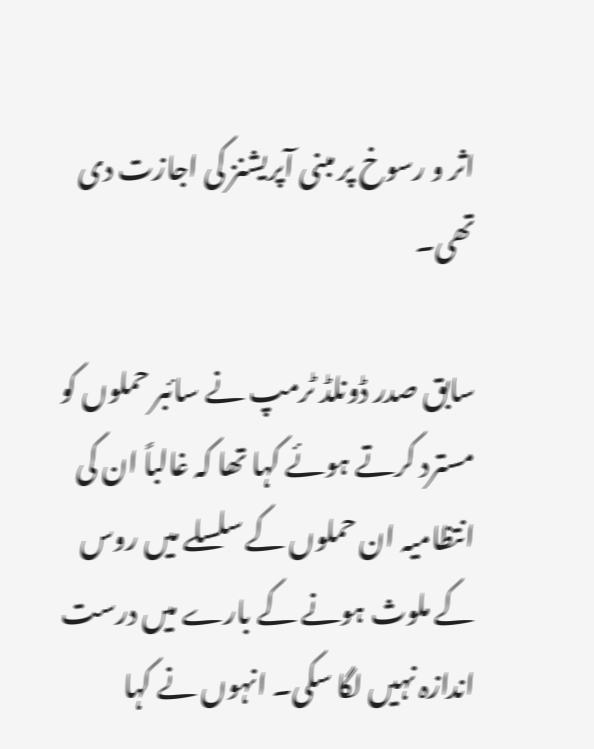اثر و رسوخ پر مبنی آپریشنز کی اجازت دی تھی۔

سابق صدر ڈونلڈ ٹرمپ نے سائبر حملوں کو مسترد کرتے ہوئے کہا تھا کہ غالباً ان کی انتظامیہ ان حملوں کے سلسلے میں روس کے ملوث ہونے کے بارے میں درست اندازہ نہیں لگا سکی۔ انہوں نے کہا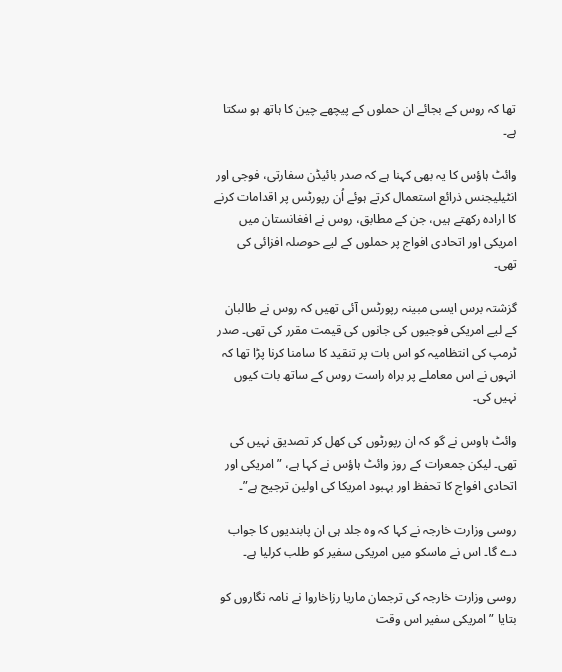تھا کہ روس کے بجائے ان حملوں کے پیچھے چین کا ہاتھ ہو سکتا ہے۔

وائٹ ہاؤس کا یہ بھی کہنا ہے کہ صدر بائیڈن سفارتی، فوجی اور انٹیلیجنس ذرائع استعمال کرتے ہوئے اُن رپورٹس پر اقدامات کرنے کا ارادہ رکھتے ہیں، جن کے مطابق، روس نے افغانستان میں امریکی اور اتحادی افواج پر حملوں کے لیے حوصلہ افزائی کی تھی۔

گزشتہ برس ایسی مبینہ رپورٹس آئی تھیں کہ روس نے طالبان کے لیے امریکی فوجیوں کی جانوں کی قیمت مقرر کی تھی۔ صدر ٹرمپ کی انتظامیہ کو اس بات پر تنقید کا سامنا کرنا پڑا تھا کہ انہوں نے اس معاملے پر براہ راست روس کے ساتھ بات کیوں نہیں کی۔

وائٹ ہاوس نے گو کہ ان رپورٹوں کی کھل کر تصدیق نہیں کی تھی۔ لیکن جمعرات کے روز وائٹ ہاؤس نے کہا ہے، ”امریکی اور اتحادی افواج کا تحفظ اور بہبود امریکا کی اولین ترجیح ہے”۔

روسی وزارت خارجہ نے کہا کہ وہ جلد ہی ان پابندیوں کا جواب دے گا۔ اس نے ماسکو میں امریکی سفیر کو طلب کرلیا ہے۔

روسی وزارت خارجہ کی ترجمان ماریا رزاخاروا نے نامہ نگاروں کو بتایا ”امریکی سفیر اس وقت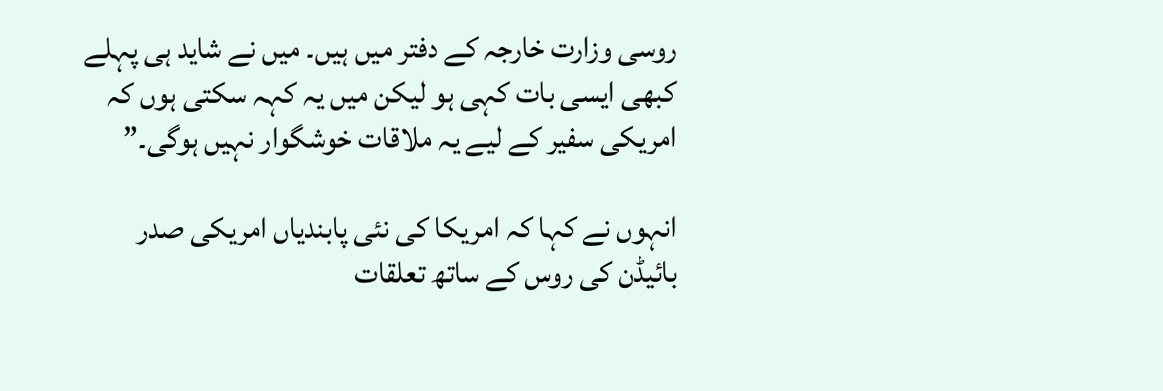روسی وزارت خارجہ کے دفتر میں ہیں۔ میں نے شاید ہی پہلے کبھی ایسی بات کہی ہو لیکن میں یہ کہہ سکتی ہوں کہ امریکی سفیر کے لیے یہ ملاقات خوشگوار نہیں ہوگی۔”

انہوں نے کہا کہ امریکا کی نئی پابندیاں امریکی صدر بائیڈن کی روس کے ساتھ تعلقات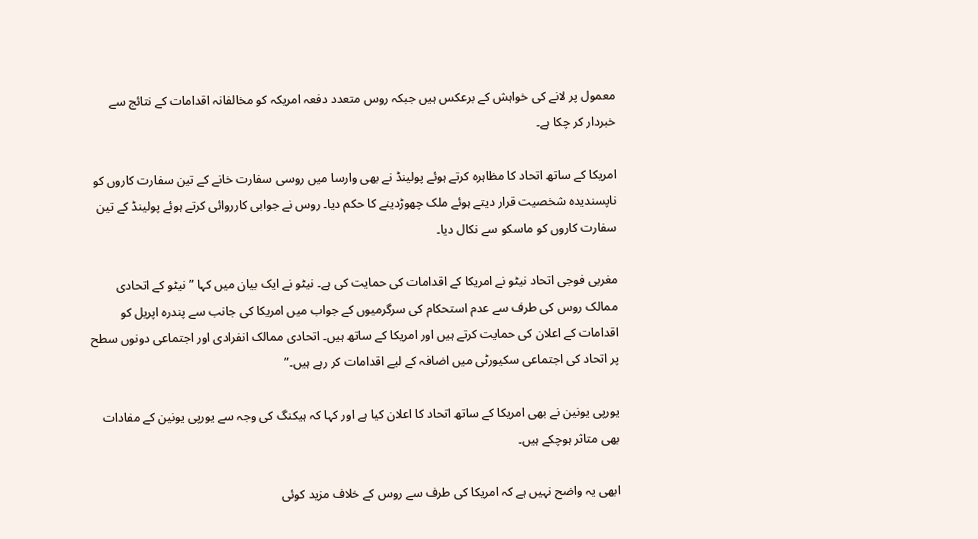معمول پر لانے کی خواہش کے برعکس ہیں جبکہ روس متعدد دفعہ امریکہ کو مخالفانہ اقدامات کے نتائج سے خبردار کر چکا ہے۔

امریکا کے ساتھ اتحاد کا مظاہرہ کرتے ہوئے پولینڈ نے بھی وارسا میں روسی سفارت خانے کے تین سفارت کاروں کو ناپسندیدہ شخصیت قرار دیتے ہوئے ملک چھوڑدینے کا حکم دیا۔ روس نے جوابی کارروائی کرتے ہوئے پولینڈ کے تین سفارت کاروں کو ماسکو سے نکال دیا۔

مغربی فوجی اتحاد نیٹو نے امریکا کے اقدامات کی حمایت کی ہے۔ نیٹو نے ایک بیان میں کہا ”نیٹو کے اتحادی ممالک روس کی طرف سے عدم استحکام کی سرگرمیوں کے جواب میں امریکا کی جانب سے پندرہ اپریل کو اقدامات کے اعلان کی حمایت کرتے ہیں اور امریکا کے ساتھ ہیں۔ اتحادی ممالک انفرادی اور اجتماعی دونوں سطح پر اتحاد کی اجتماعی سکیورٹی میں اضافہ کے لیے اقدامات کر رہے ہیں۔”

یورپی یونین نے بھی امریکا کے ساتھ اتحاد کا اعلان کیا ہے اور کہا کہ ہیکنگ کی وجہ سے یورپی یونین کے مفادات بھی متاثر ہوچکے ہیں۔

ابھی یہ واضح نہیں ہے کہ امریکا کی طرف سے روس کے خلاف مزید کوئی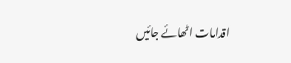اقدامات اٹھائے جائیں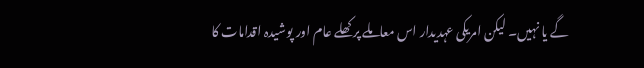گے یا نہیں۔ لیکن امریکی عہدیدار اس معاملے پر کھلے عام اور پوشیدہ اقدامات کا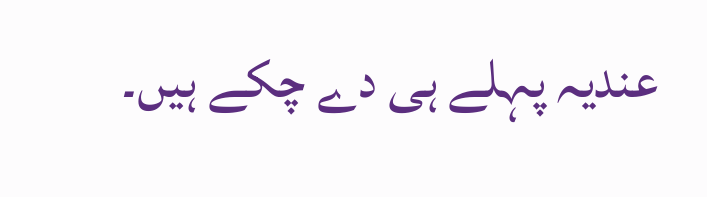عندیہ پہلے ہی دے چکے ہیں۔